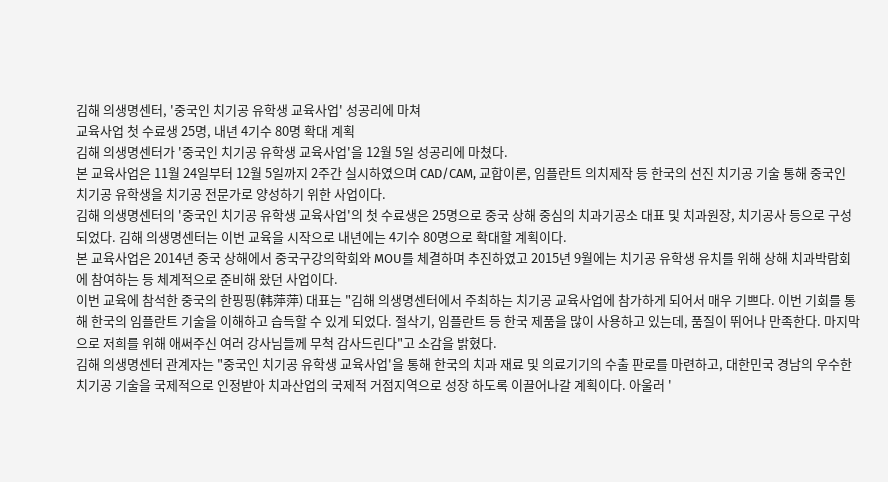김해 의생명센터, '중국인 치기공 유학생 교육사업' 성공리에 마쳐
교육사업 첫 수료생 25명, 내년 4기수 80명 확대 계획
김해 의생명센터가 '중국인 치기공 유학생 교육사업'을 12월 5일 성공리에 마쳤다.
본 교육사업은 11월 24일부터 12월 5일까지 2주간 실시하였으며 CAD/CAM, 교합이론, 임플란트 의치제작 등 한국의 선진 치기공 기술 통해 중국인 치기공 유학생을 치기공 전문가로 양성하기 위한 사업이다.
김해 의생명센터의 '중국인 치기공 유학생 교육사업'의 첫 수료생은 25명으로 중국 상해 중심의 치과기공소 대표 및 치과원장, 치기공사 등으로 구성 되었다. 김해 의생명센터는 이번 교육을 시작으로 내년에는 4기수 80명으로 확대할 계획이다.
본 교육사업은 2014년 중국 상해에서 중국구강의학회와 MOU를 체결하며 추진하였고 2015년 9월에는 치기공 유학생 유치를 위해 상해 치과박람회에 참여하는 등 체계적으로 준비해 왔던 사업이다.
이번 교육에 참석한 중국의 한핑핑(韩萍萍) 대표는 "김해 의생명센터에서 주최하는 치기공 교육사업에 참가하게 되어서 매우 기쁘다. 이번 기회를 통해 한국의 임플란트 기술을 이해하고 습득할 수 있게 되었다. 절삭기, 임플란트 등 한국 제품을 많이 사용하고 있는데, 품질이 뛰어나 만족한다. 마지막으로 저희를 위해 애써주신 여러 강사님들께 무척 감사드린다"고 소감을 밝혔다.
김해 의생명센터 관계자는 "중국인 치기공 유학생 교육사업'을 통해 한국의 치과 재료 및 의료기기의 수출 판로를 마련하고, 대한민국 경남의 우수한 치기공 기술을 국제적으로 인정받아 치과산업의 국제적 거점지역으로 성장 하도록 이끌어나갈 계획이다. 아울러 '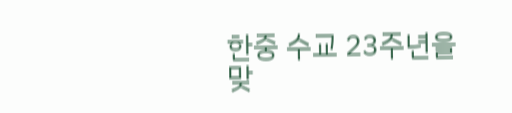한중 수교 23주년을 맞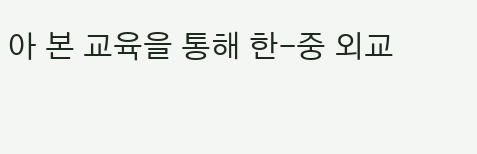아 본 교육을 통해 한-중 외교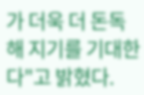가 더욱 더 돈독해 지기를 기대한다"고 밝혔다.